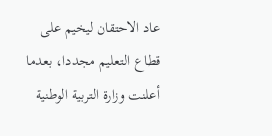عاد الاحتقان ليخيم على قطاع التعليم مجددا، بعدما أعلنت وزارة التربية الوطنية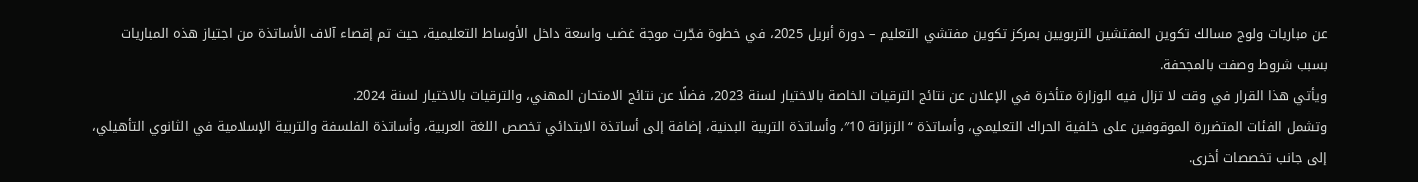عن مباريات ولوج مسالك تكوين المفتشين التربويين بمركز تكوين مفتشي التعليم – دورة أبريل 2025، في خطوة فجّرت موجة غضب واسعة داخل الأوساط التعليمية، حيث تم إقصاء آلاف الأساتذة من اجتياز هذه المباريات بسبب شروط وصفت بالمجحفة.
ويأتي هذا القرار في وقت لا تزال فيه الوزارة متأخرة في الإعلان عن نتائج الترقيات الخاصة بالاختيار لسنة 2023، فضلًا عن نتائج الامتحان المهني، والترقيات بالاختيار لسنة 2024.
وتشمل الفئات المتضررة الموقوفين على خلفية الحراك التعليمي، وأساتذة “الزنزانة 10″، وأساتذة التربية البدنية، إضافة إلى أساتذة الابتدائي تخصص اللغة العربية، وأساتذة الفلسفة والتربية الإسلامية في الثانوي التأهيلي، إلى جانب تخصصات أخرى.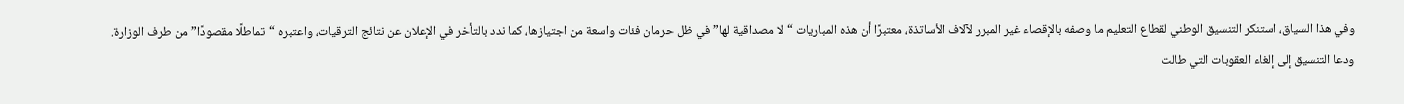وفي هذا السياق، استنكر التنسيق الوطني لقطاع التعليم ما وصفه بالإقصاء غير المبرر لآلاف الأساتذة، معتبرًا أن هذه المباريات “لا مصداقية لها” في ظل حرمان فئات واسعة من اجتيازها، كما ندد بالتأخر في الإعلان عن نتائج الترقيات، واعتبره “تماطلًا مقصودًا” من طرف الوزارة.
ودعا التنسيق إلى إلغاء العقوبات التي طالت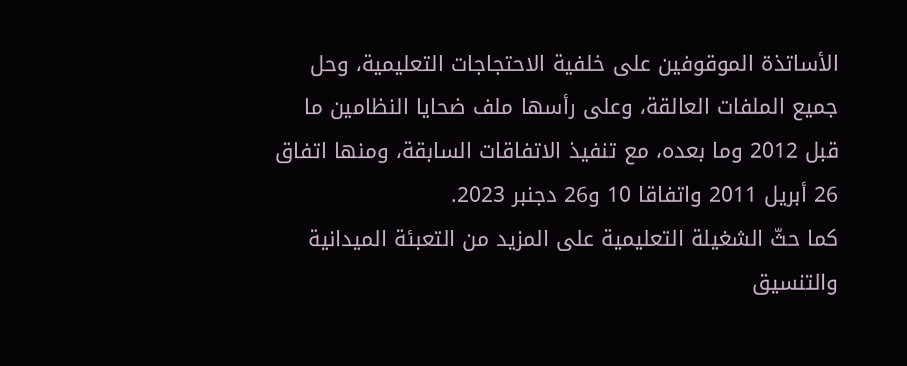الأساتذة الموقوفين على خلفية الاحتجاجات التعليمية، وحل جميع الملفات العالقة، وعلى رأسها ملف ضحايا النظامين ما قبل 2012 وما بعده، مع تنفيذ الاتفاقات السابقة، ومنها اتفاق 26 أبريل 2011 واتفاقا 10 و26 دجنبر 2023.
كما حثّ الشغيلة التعليمية على المزيد من التعبئة الميدانية والتنسيق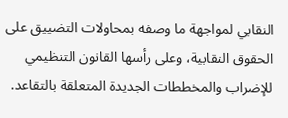النقابي لمواجهة ما وصفه بمحاولات التضييق على الحقوق النقابية، وعلى رأسها القانون التنظيمي للإضراب والمخططات الجديدة المتعلقة بالتقاعد.